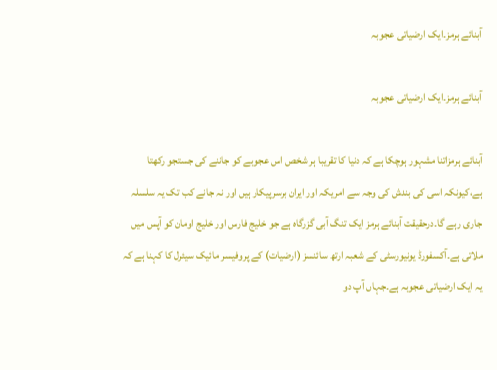آبنائے ہرمز۔ایک ارضیاتی عجوبہ

آبنائے ہرمز۔ایک ارضیاتی عجوبہ

آبنائے ہرمزاتنا مشہور ہوچکا ہے کہ دنیا کا تقریبا ہر شخص اس عجوبے کو جاننے کی جستجو رکھتا ہے،کیونکہ اسی کی بندش کی وجہ سے امریکہ اور ایران برسرپیکار ہیں اور نہ جانے کب تک یہ سلسلہ جاری رہے گا۔درحقیقت آبنائے ہرمز ایک تنگ آبی گزرگاہ ہے جو خلیج فارس اور خلیج اومان کو آپس میں ملاتی ہے۔آکسفورڈ یونیورسٹی کے شعبہ ارتھ سائنسز (ارضیات) کے پروفیسر مائیک سیئرل کا کہنا ہے کہ یہ ایک ارضیاتی عجوبہ ہے۔جہاں آپ دو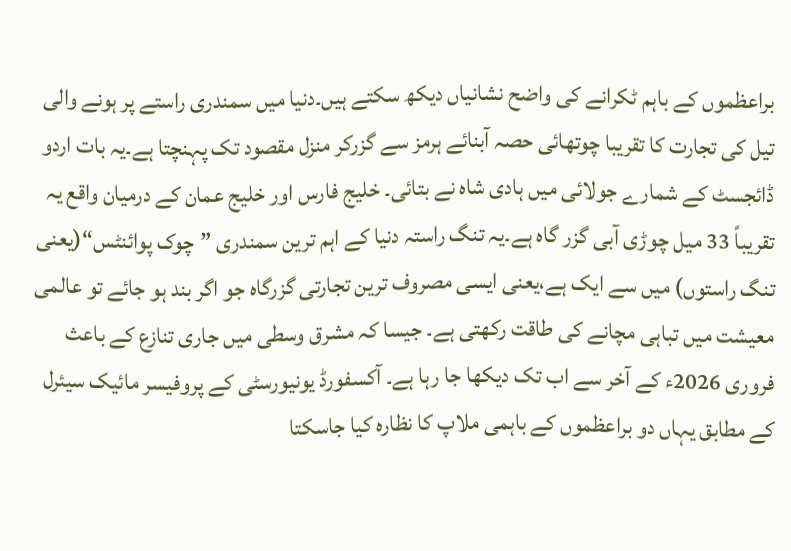براعظموں کے باہم ٹکرانے کی واضح نشانیاں دیکھ سکتے ہیں۔دنیا میں سمندری راستے پر ہونے والی تیل کی تجارت کا تقریبا چوتھائی حصہ آبنائے ہرمز سے گزرکر منزل مقصود تک پہنچتا ہے۔یہ بات اردو ڈائجسٹ کے شمارے جولائی میں ہادی شاہ نے بتائی۔ خلیج فارس اور خلیج عمان کے درمیان واقع یہ تقریباً 33 میل چوڑی آبی گزر گاہ ہے۔یہ تنگ راستہ دنیا کے اہم ترین سمندری ”چوک پوائنٹس“(یعنی تنگ راستوں) میں سے ایک ہے،یعنی ایسی مصروف ترین تجارتی گزرگاہ جو اگر بند ہو جائے تو عالمی معیشت میں تباہی مچانے کی طاقت رکھتی ہے۔ جیسا کہ مشرق وسطی میں جاری تنازع کے باعث فروری 2026ء کے آخر سے اب تک دیکھا جا رہا ہے۔ آکسفورڈ یونیورسٹی کے پروفیسر مائیک سیئرل کے مطابق یہاں دو براعظموں کے باہمی ملاپ کا نظارہ کیا جاسکتا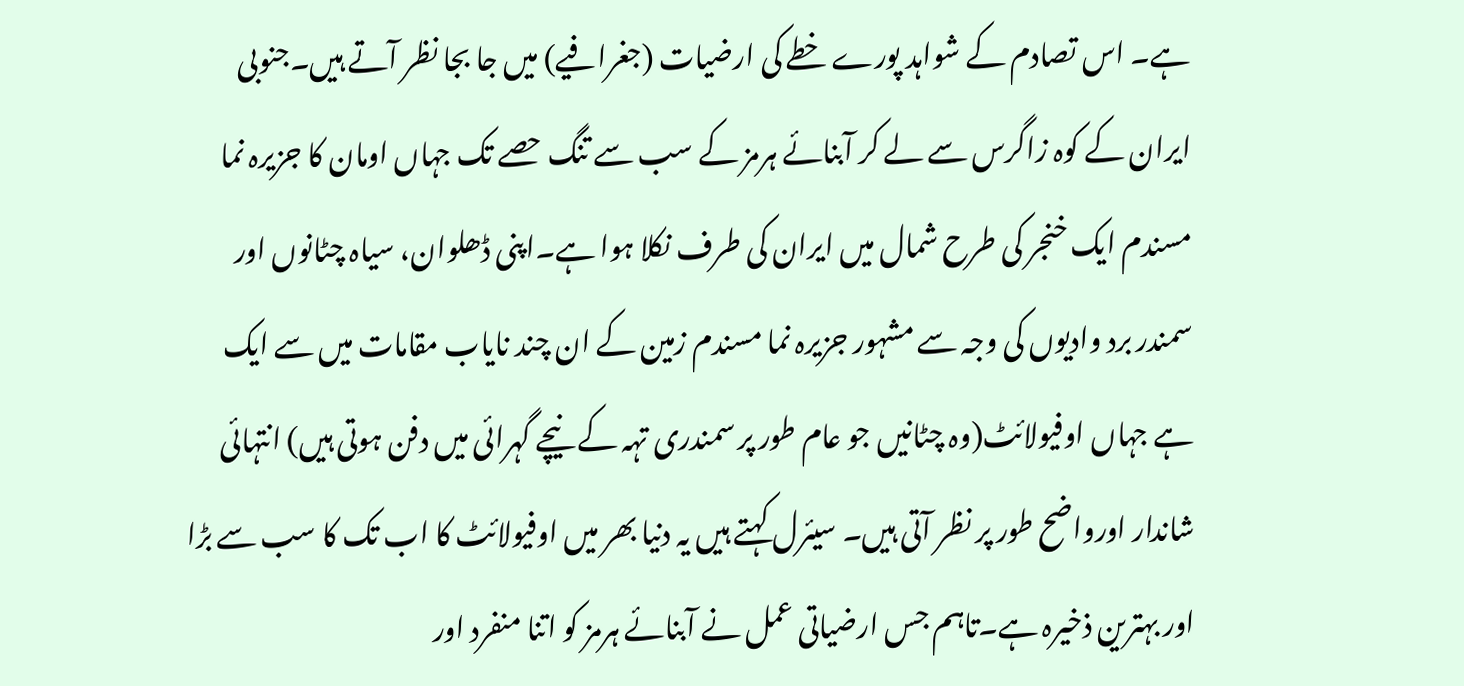ہے۔ اس تصادم کے شواہد پورے خطے کی ارضیات (جغرافیے) میں جا بجا نظر آتے ہیں۔جنوبی ایران کے کوہ زاگرس سے لے کر آبنائے ہرمز کے سب سے تنگ حصے تک جہاں اومان کا جزیرہ نما مسندم ایک خنجر کی طرح شمال میں ایران کی طرف نکلا ہوا ہے۔اپنی ڈھلوان، سیاہ چٹانوں اور سمندر برد وادیوں کی وجہ سے مشہور جزیرہ نما مسندم زمین کے ان چند نایاب مقامات میں سے ایک ہے جہاں اوفیولائٹ(وہ چٹانیں جو عام طور پر سمندری تہہ کے نیچے گہرائی میں دفن ہوتی ہیں) انتہائی شاندار اورواضح طور پر نظر آتی ہیں۔ سیئرل کہتے ہیں یہ دنیا بھر میں اوفیولائٹ کا اب تک کا سب سے بڑا اور بہترین ذخیرہ ہے۔تاہم جس ارضیاتی عمل نے آبنائے ہرمز کو اتنا منفرد اور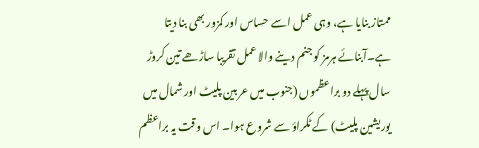ممتاز بنایا ہے، وہی عمل اسے حساس اور کمزور بھی بنا دیتا ہے۔آبنائے ہرمز کو جنم دینے والا عمل تقریبا ساڑھے تین کروڑ سال پہلے دو براعظموں (جنوب میں عربین پلیٹ اور شمال میں یوریشین پلیٹ) کے ٹکراؤ سے شروع ہوا۔ اس وقت یہ براعظم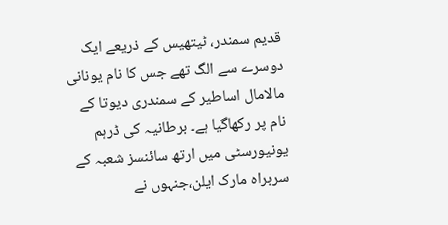قدیم سمندر، ٹیتھیس کے ذریعے ایک دوسرے سے الگ تھے جس کا نام یونانی مالامال اساطیر کے سمندری دیوتا کے نام پر رکھاگیا ہے۔ برطانیہ کی ڈرہم یونیورسٹی میں ارتھ سائنسز شعبہ کے سربراہ مارک ایلن،جنہوں نے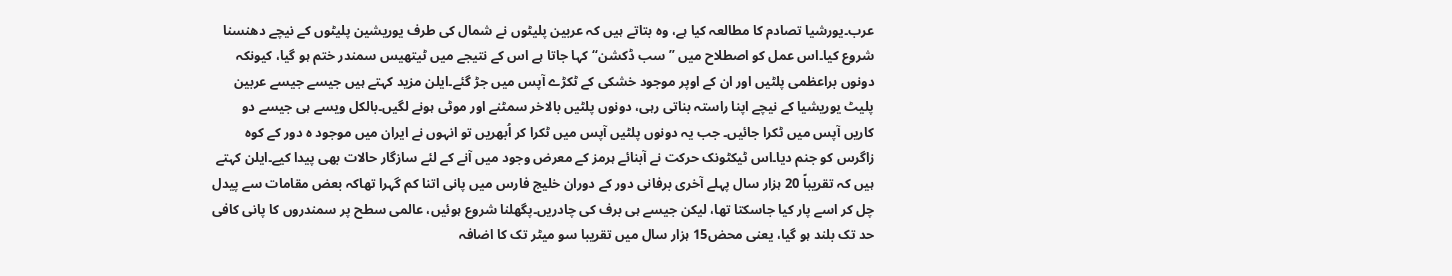عرب۔یورشیا تصادم کا مطالعہ کیا ہے، وہ بتاتے ہیں کہ عربین پلیٹوں نے شمال کی طرف یوریشین پلیٹوں کے نیچے دھنسنا شروع کیا۔اس عمل کو اصطلاح میں ”سب ڈکشن“کہا جاتا ہے اس کے نتیجے میں ٹیتھیس سمندر ختم ہو گیا، کیونکہ دونوں براعظمی پلٹیں اور ان کے اوپر موجود خشکی کے ٹکڑے آپس میں جڑ گئے۔ایلن مزید کہتے ہیں جیسے جیسے عربین پلیٹ یوریشیا کے نیچے اپنا راستہ بناتی رہی، دونوں پلٹیں بالاخر سمٹنے اور موٹی ہونے لگیں۔بالکل ویسے ہی جیسے دو کاریں آپس میں ٹکرا جائیں۔ جب یہ دونوں پلٹیں آپس میں ٹکرا کر اُبھریں تو انہوں نے ایران میں موجود ہ دور کے کوہ زاگرس کو جنم دیا۔اس ٹیکٹونک حرکت نے آبنائے ہرمز کے معرض وجود میں آنے کے لئے سازگار حالات بھی پیدا کیے۔ایلن کہتے ہیں کہ تقریباً 20 ہزار سال پہلے آخری برفانی دور کے دوران خلیج فارس میں پانی اتنا کم گہرا تھاکہ بعض مقامات سے پیدل چل کر اسے پار کیا جاسکتا تھا، لیکن جیسے ہی برف کی چادریں۔پگھلنا شروع ہوئیں، عالمی سطح پر سمندروں کا پانی کافی حد تک بلند ہو گیا، یعنی محض15 ہزار سال میں تقریبا سو میٹر تک کا اضافہ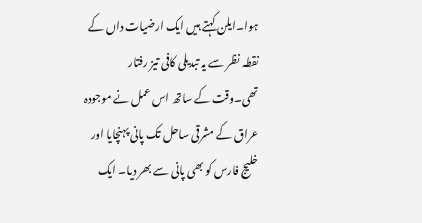ہوا۔ایلن کہتے ہیں ایک ارضیات داں کے نقطہ نظر سے یہ تبدیلی کافی تیز رفتار تھی۔وقت کے ساتھ اس عمل نے موجودہ عراق کے مشرقی ساحل تک پانی پہنچایا اور خلیج فارس کو بھی پانی سے بھر دیا۔ ایک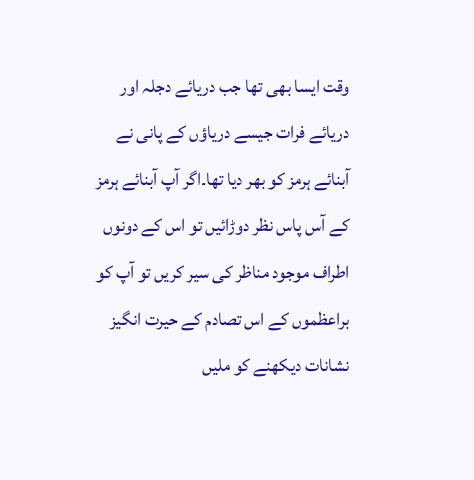وقت ایسا بھی تھا جب دریائے دجلہ اور دریائے فرات جیسے دریاؤں کے پانی نے آبنائے ہرمز کو بھر دیا تھا۔اگر آپ آبنائے ہرمز کے آس پاس نظر دوڑائیں تو اس کے دونوں اطراف موجود مناظر کی سیر کریں تو آپ کو براعظموں کے اس تصادم کے حیرت انگیز نشانات دیکھنے کو ملیں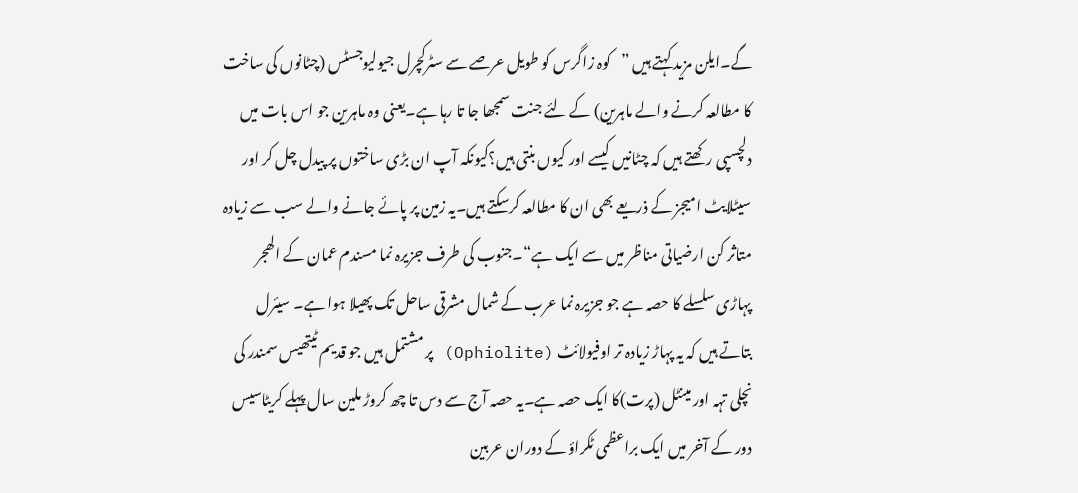گے۔ایلن مزید کہتے ہیں ”کوہ زاگرس کو طویل عرصے سے سٹرکچرل جیولیوجسٹس (چٹانوں کی ساخت کا مطالعہ کرنے والے ماہرین) کے لئے جنت سمجھا جا تا رہا ہے۔یعنی وہ ماہرین جو اس بات میں دلچسپی رکھتے ہیں کہ چٹانیں کیسے اور کیوں بنتی ہیں؟کیونکہ آپ ان بڑی ساختوں پر پیدل چل کر اور سیٹلایٹ امیجز کے ذریعے بھی ان کا مطالعہ کرسکتے ہیں۔یہ زمین پر پائے جانے والے سب سے زیادہ متاثر کن ارضیاتی مناظر میں سے ایک ہے“۔جنوب کی طرف جزیرہ نما مسندم عمان کے الھجر پہاڑی سلسلے کا حصہ ہے جو جزیرہ نما عرب کے شمال مشرقی ساحل تک پھیلا ہوا ہے۔ سیئرل بتاتے ہیں کہ یہ پہاڑ زیادہ تر اوفیولائٹ (Ophiolite) پر مشتمل ہیں جو قدیم ٹیتھیس سمندر کی نچلی تہہ اور مینٹل (پرت)کا ایک حصہ ہے۔یہ حصہ آج سے دس تا چھ کروڑ ملین سال پہلے کریٹاسیس دور کے آخر میں ایک براعظمی ٹکراؤ کے دوران عربین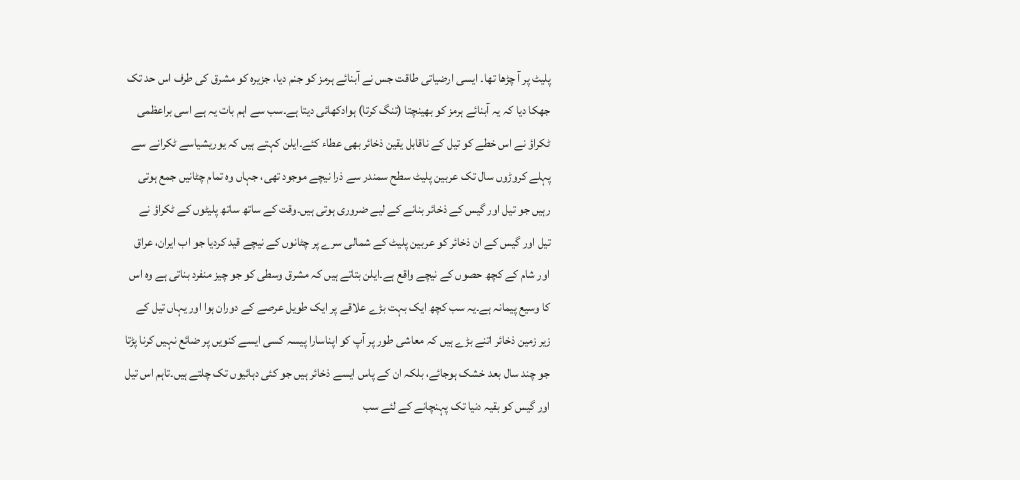پلیٹ پر آ چڑھا تھا۔ ایسی ارضیاتی طاقت جس نے آبنائے ہرمز کو جنم دیا، جزیرہ کو مشرق کی طرف اس حد تک جھکا دیا کہ یہ آبنائے ہرمز کو بھینچتا (تنگ کرتا) ہوادکھائی دیتا ہے۔سب سے اہم بات یہ ہے اسی براعظمی ٹکراؤ نے اس خطے کو تیل کے ناقابل یقین ذخائر بھی عطاء کئے۔ایلن کہتے ہیں کہ یوریشیاسے ٹکرانے سے پہلے کروڑوں سال تک عربین پلیٹ سطح سمندر سے ذرا نیچے موجود تھی، جہاں وہ تمام چٹانیں جمع ہوتی رہیں جو تیل اور گیس کے ذخائر بنانے کے لیے ضروری ہوتی ہیں۔وقت کے ساتھ ساتھ پلیٹوں کے ٹکراؤ نے تیل اور گیس کے ان ذخائر کو عربین پلیٹ کے شمالی سرے پر چٹانوں کے نیچے قید کردیا جو اب ایران، عراق اور شام کے کچھ حصوں کے نیچے واقع ہے۔ایلن بتاتے ہیں کہ مشرق وسطی کو جو چیز منفرد بناتی ہے وہ اس کا وسیع پیمانہ ہے۔یہ سب کچھ ایک بہت بڑے علاقے پر ایک طویل عرصے کے دوران ہوا اور یہاں تیل کے زیر زمین ذخائر اتنے بڑے ہیں کہ معاشی طور پر آپ کو اپناسارا پیسہ کسی ایسے کنویں پر ضائع نہیں کرنا پڑتا جو چند سال بعد خشک ہوجائے، بلکہ ان کے پاس ایسے ذخائر ہیں جو کئی دہائیوں تک چلتے ہیں۔تاہم اس تیل اور گیس کو بقیہ دنیا تک پہنچانے کے لئے سب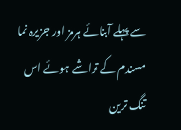سے پہلے آبنائے ہرمز اور جزیرہ نما مسندم کے تراشے ہوئے اس تنگ ترین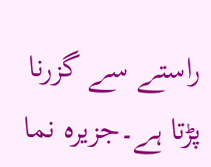راستے سے گزرنا پڑتا ہے۔جزیرہ نما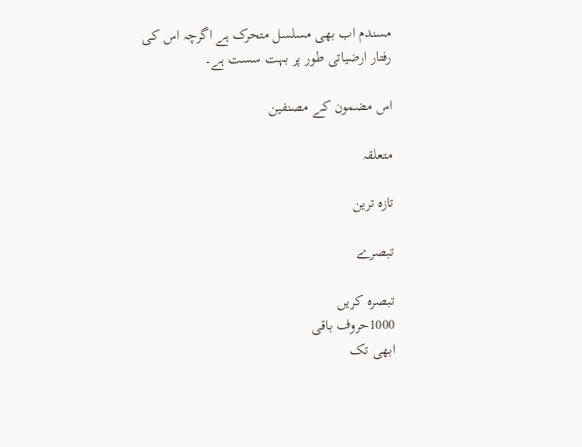مسندم اب بھی مسلسل متحرک ہے اگرچہ اس کی رفتار ارضیاتی طور پر بہت سست ہے۔

اس مضمون کے مصنفین

متعلقہ

تازہ ترین

تبصرے

تبصرہ کریں
1000حروف باقی
ابھی تک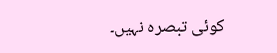کوئی تبصرہ نہیں۔